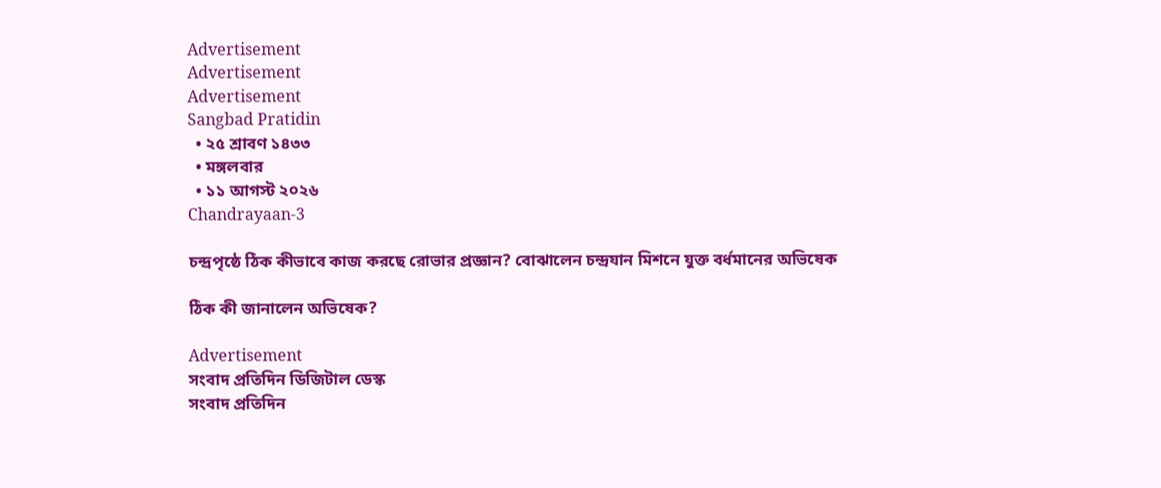Advertisement
Advertisement
Advertisement
Sangbad Pratidin
  • ২৫ শ্রাবণ ১৪৩৩
  • মঙ্গলবার
  • ১১ আগস্ট ২০২৬
Chandrayaan-3

চন্দ্রপৃষ্ঠে ঠিক কীভাবে কাজ করছে রোভার প্রজ্ঞান? বোঝালেন চন্দ্রযান মিশনে যুক্ত বর্ধমানের অভিষেক

ঠিক কী জানালেন অভিষেক?

Advertisement
সংবাদ প্রতিদিন ডিজিটাল ডেস্ক
সংবাদ প্রতিদিন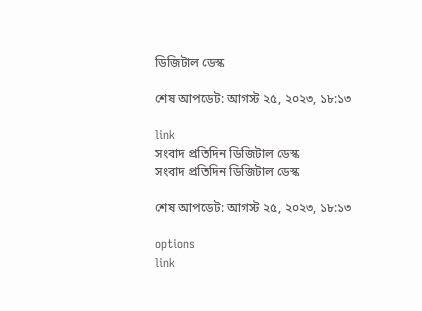ডিজিটাল ডেস্ক

শেষ আপডেট: আগস্ট ২৫, ২০২৩, ১৮:১৩

link
সংবাদ প্রতিদিন ডিজিটাল ডেস্ক
সংবাদ প্রতিদিন ডিজিটাল ডেস্ক

শেষ আপডেট: আগস্ট ২৫, ২০২৩, ১৮:১৩

options
link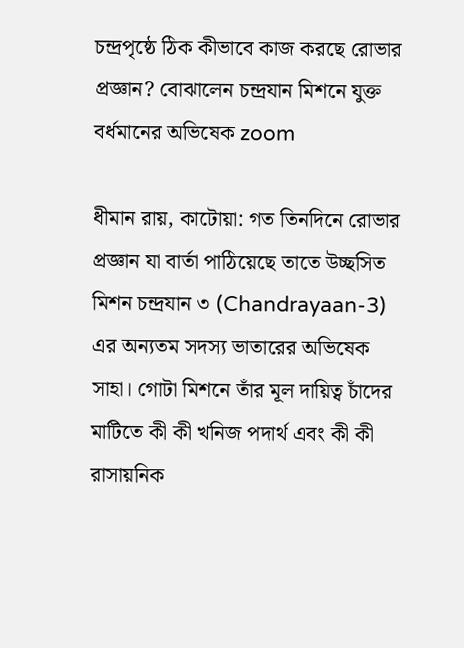চন্দ্রপৃষ্ঠে ঠিক কীভাবে কাজ করছে রোভার প্রজ্ঞান? বোঝালেন চন্দ্রযান মিশনে যুক্ত বর্ধমানের অভিষেক zoom

ধীমান রায়, কাটোয়া: গত তিনদিনে রোভার প্রজ্ঞান যা বার্তা পাঠিয়েছে তাতে উচ্ছসিত মিশন চন্দ্রযান ৩ (Chandrayaan-3) এর অন্যতম সদস্য ভাতারের অভিষেক সাহা। গোটা মিশনে তাঁর মূল দায়িত্ব চাঁদের মাটিতে কী কী খনিজ পদার্থ এবং কী কী রাসায়নিক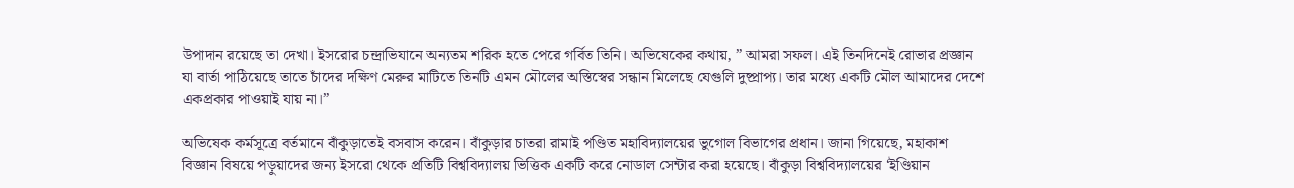উপাদান রয়েছে তা দেখা। ইসরোর চন্দ্রাভিযানে অন্যতম শরিক হতে পেরে গর্বিত তিনি। অভিষেকের কথায়, ” আমরা সফল। এই তিনদিনেই রোভার প্রজ্ঞান যা বার্তা পাঠিয়েছে তাতে চাঁদের দক্ষিণ মেরুর মাটিতে তিনটি এমন মৌলের অস্তিস্বের সন্ধান মিলেছে যেগুলি দুষ্প্রাপ্য। তার মধ্যে একটি মৌল আমাদের দেশে একপ্রকার পাওয়াই যায় না।”

অভিষেক কর্মসূত্রে বর্তমানে বাঁকুড়াতেই বসবাস করেন। বাঁকুড়ার চাতরা রামাই পণ্ডিত মহাবিদ্যালয়ের ভুগোল বিভাগের প্রধান। জানা গিয়েছে, মহাকাশ বিজ্ঞান বিষয়ে পড়ুয়াদের জন্য ইসরো থেকে প্রতিটি বিশ্ববিদ্যালয় ভিত্তিক একটি করে নোডাল সেন্টার করা হয়েছে। বাঁকুড়া বিশ্ববিদ্যালয়ের ‘ইণ্ডিয়ান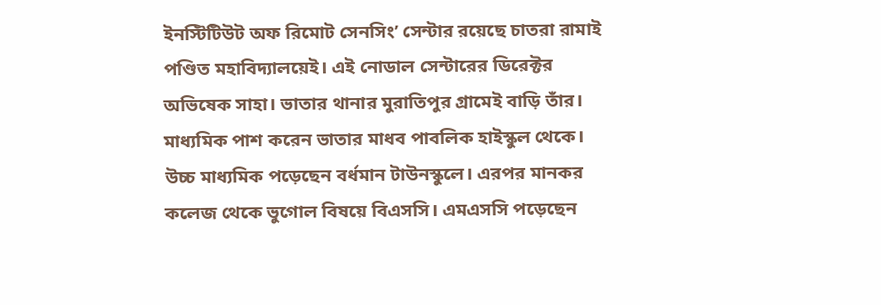ইনস্টিটিউট অফ রিমোট সেনসিং’ সেন্টার রয়েছে চাতরা রামাই পণ্ডিত মহাবিদ্যালয়েই। এই নোডাল সেন্টারের ডিরেক্টর অভিষেক সাহা। ভাতার থানার মুরাতিপুর গ্রামেই বাড়ি তাঁর। মাধ্যমিক পাশ করেন ভাতার মাধব পাবলিক হাইস্কুল থেকে। উচ্চ মাধ্যমিক পড়েছেন বর্ধমান টাউনস্কুলে। এরপর মানকর কলেজ থেকে ভুগোল বিষয়ে বিএসসি। এমএসসি পড়েছেন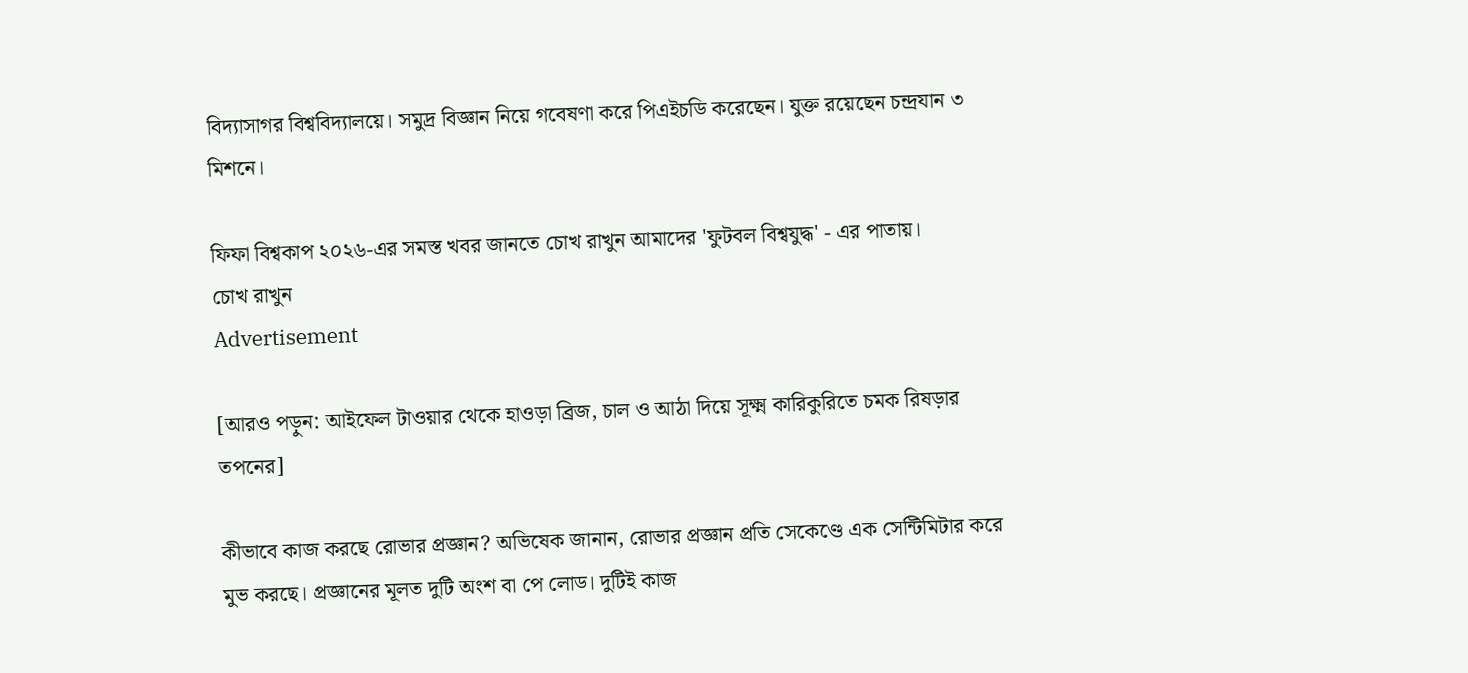বিদ্যাসাগর বিশ্ববিদ্যালয়ে। সমুদ্র বিজ্ঞান নিয়ে গবেষণা করে পিএইচডি করেছেন। যুক্ত রয়েছেন চন্দ্রযান ৩ মিশনে।

ফিফা বিশ্বকাপ ২০২৬-এর সমস্ত খবর জানতে চোখ রাখুন আমাদের 'ফুটবল বিশ্বযুদ্ধ' - এর পাতায়।
চোখ রাখুন
Advertisement

[আরও পড়ুন: আইফেল টাওয়ার থেকে হাওড়া ব্রিজ, চাল ও আঠা দিয়ে সূক্ষ্ম কারিকুরিতে চমক রিষড়ার তপনের]

কীভাবে কাজ করছে রোভার প্রজ্ঞান? অভিষেক জানান, রোভার প্রজ্ঞান প্রতি সেকেণ্ডে এক সেন্টিমিটার করে মুভ করছে। প্রজ্ঞানের মূলত দুটি অংশ বা পে লোড। দুটিই কাজ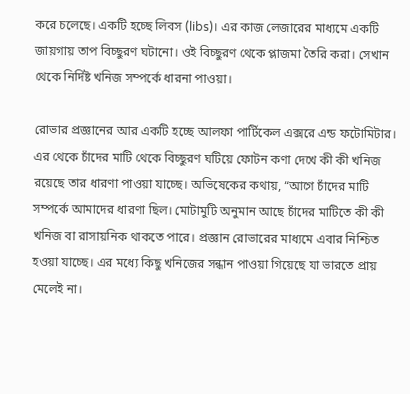করে চলেছে। একটি হচ্ছে লিবস (libs)। এর কাজ লেজারের মাধ্যমে একটি জায়গায় তাপ বিচ্ছুরণ ঘটানো। ওই বিচ্ছুরণ থেকে প্লাজমা তৈরি করা। সেখান থেকে নির্দিষ্ট খনিজ সম্পর্কে ধারনা পাওয়া।

রোভার প্রজ্ঞানের আর একটি হচ্ছে আলফা পার্টিকেল এক্সরে এন্ড ফটোমিটার। এর থেকে চাঁদের মাটি থেকে বিচ্ছুরণ ঘটিয়ে ফোটন কণা দেখে কী কী খনিজ রয়েছে তার ধারণা পাওয়া যাচ্ছে। অভিষেকের কথায়, “আগে চাঁদের মাটি সম্পর্কে আমাদের ধারণা ছিল। মোটামুটি অনুমান আছে চাঁদের মাটিতে কী কী খনিজ বা রাসায়নিক থাকতে পারে। প্রজ্ঞান রোভারের মাধ্যমে এবার নিশ্চিত হওয়া যাচ্ছে। এর মধ্যে কিছু খনিজের সন্ধান পাওয়া গিয়েছে যা ভারতে প্রায় মেলেই না।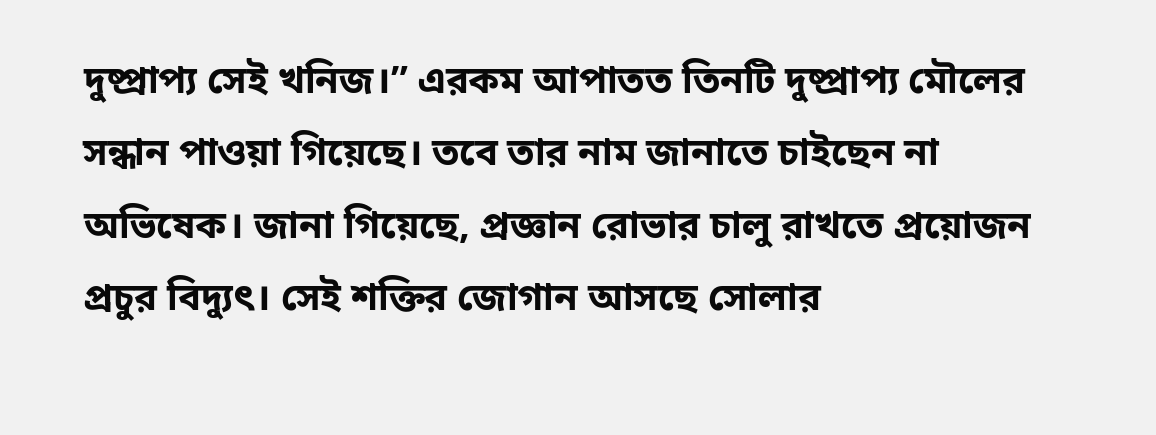দুষ্প্রাপ্য সেই খনিজ।” এরকম আপাতত তিনটি দুষ্প্রাপ্য মৌলের সন্ধান পাওয়া গিয়েছে। তবে তার নাম জানাতে চাইছেন না অভিষেক। জানা গিয়েছে, প্রজ্ঞান রোভার চালু রাখতে প্রয়োজন প্রচুর বিদ্যুৎ। সেই শক্তির জোগান আসছে সোলার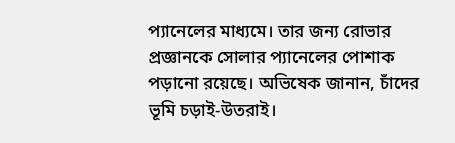প্যানেলের মাধ্যমে। তার জন্য রোভার প্রজ্ঞানকে সোলার প্যানেলের পোশাক পড়ানো রয়েছে। অভিষেক জানান, চাঁদের ভূমি চড়াই-উতরাই।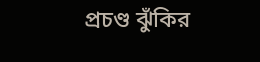প্রচণ্ড ঝুঁকির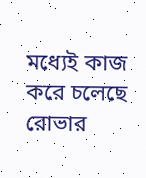মধ্যেই কাজ করে চলেছে রোভার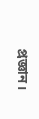প্রজ্ঞান।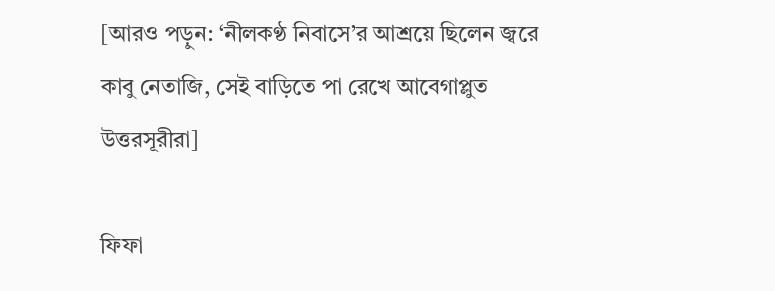[আরও পড়ুন: ‘নীলকণ্ঠ নিবাসে’র আশ্রয়ে ছিলেন জ্বরে কাবু নেতাজি, সেই বাড়িতে পা রেখে আবেগাপ্লুত উত্তরসূরীরা]

ফিফা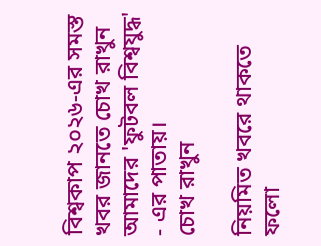বিশ্বকাপ ২০২৬-এর সমস্ত খবর জানতে চোখ রাখুন আমাদের 'ফুটবল বিশ্বযুদ্ধ' - এর পাতায়।
চোখ রাখুন

নিয়মিত খবরে থাকতে ফলো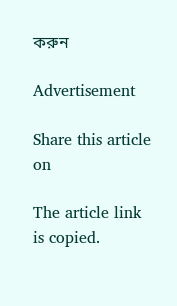করুন

Advertisement

Share this article on

The article link is copied.